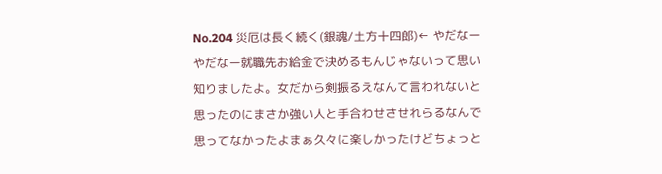No.204 災厄は長く続く(銀魂/土方十四郎)← やだなーやだなー就職先お給金で決めるもんじゃないって思い知りましたよ。女だから剣振るえなんて言われないと思ったのにまさか強い人と手合わせさせれらるなんで思ってなかったよまぁ久々に楽しかったけどちょっと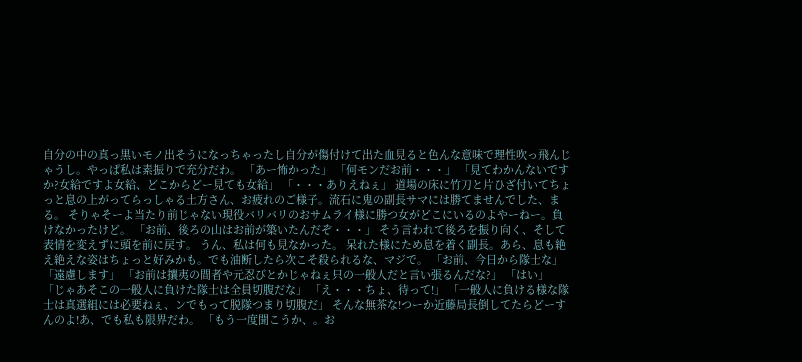自分の中の真っ黒いモノ出そうになっちゃったし自分が傷付けて出た血見ると色んな意味で理性吹っ飛んじゃうし。やっぱ私は素振りで充分だわ。 「あー怖かった」 「何モンだお前・・・」 「見てわかんないですか?女給ですよ女給、どこからどー見ても女給」 「・・・ありえねぇ」 道場の床に竹刀と片ひざ付いてちょっと息の上がってらっしゃる土方さん、お疲れのご様子。流石に鬼の副長サマには勝てませんでした、まる。 そりゃそーよ当たり前じゃない現役バリバリのおサムライ様に勝つ女がどこにいるのよやーねー。負けなかったけど。 「お前、後ろの山はお前が築いたんだぞ・・・」 そう言われて後ろを振り向く、そして表情を変えずに頭を前に戻す。 うん、私は何も見なかった。 呆れた様にため息を着く副長。あら、息も絶え絶えな姿はちょっと好みかも。でも油断したら次こそ殺られるな、マジで。 「お前、今日から隊士な」 「遠慮します」 「お前は攘夷の間者や元忍びとかじゃねぇ只の一般人だと言い張るんだな?」 「はい」 「じゃあそこの一般人に負けた隊士は全員切腹だな」 「え・・・ちょ、待って!」 「一般人に負ける様な隊士は真選組には必要ねぇ、ンでもって脱隊つまり切腹だ」 そんな無茶な!つーか近藤局長倒してたらどーすんのよ!あ、でも私も限界だわ。 「もう一度聞こうか、。お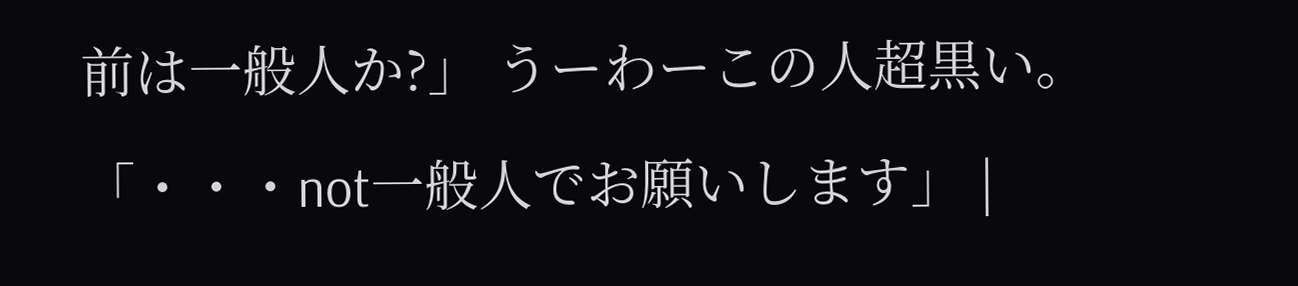前は一般人か?」 うーわーこの人超黒い。 「・・・not一般人でお願いします」 |